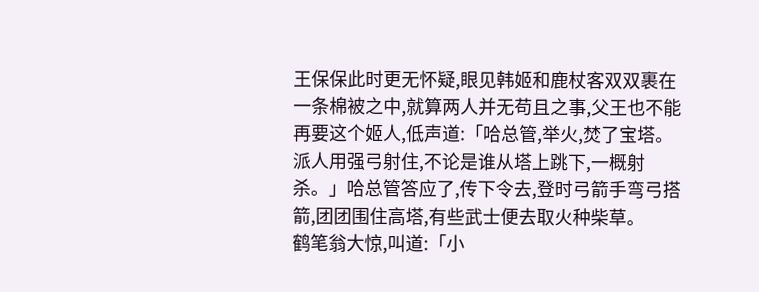王保保此时更无怀疑,眼见韩姬和鹿杖客双双裹在一条棉被之中,就算两人并无苟且之事,父王也不能再要这个姬人,低声道:「哈总管,举火,焚了宝塔。派人用强弓射住,不论是谁从塔上跳下,一概射杀。」哈总管答应了,传下令去,登时弓箭手弯弓搭箭,团团围住高塔,有些武士便去取火种柴草。
鹤笔翁大惊,叫道:「小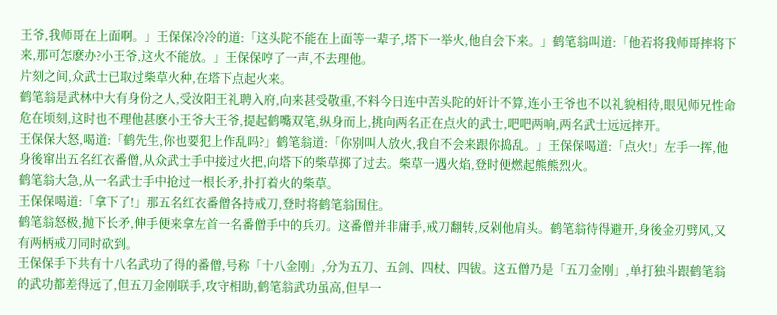王爷,我师哥在上面啊。」王保保冷冷的道:「这头陀不能在上面等一辈子,塔下一举火,他自会下来。」鹤笔翁叫道:「他若将我师哥摔将下来,那可怎麽办?小王爷,这火不能放。」王保保哼了一声,不去理他。
片刻之间,众武士已取过柴草火种,在塔下点起火来。
鹤笔翁是武林中大有身份之人,受汝阳王礼聘入府,向来甚受敬重,不料今日连中苦头陀的奸计不算,连小王爷也不以礼貌相待,眼见师兄性命危在顷刻,这时也不理他甚麽小王爷大王爷,提起鹤嘴双笔,纵身而上,挑向两名正在点火的武士,吧吧两响,两名武士远远摔开。
王保保大怒,喝道:「鹤先生,你也要犯上作乱吗?」鹤笔翁道:「你别叫人放火,我自不会来跟你捣乱。」王保保喝道:「点火!」左手一挥,他身後窜出五名红衣番僧,从众武士手中接过火把,向塔下的柴草掷了过去。柴草一遇火焰,登时便燃起熊熊烈火。
鹤笔翁大急,从一名武士手中抢过一根长矛,扑打着火的柴草。
王保保喝道:「拿下了!」那五名红衣番僧各持戒刀,登时将鹤笔翁围住。
鹤笔翁怒极,抛下长矛,伸手便来拿左首一名番僧手中的兵刃。这番僧并非庸手,戒刀翻转,反剁他肩头。鹤笔翁待得避开,身後金刃劈风,又有两柄戒刀同时砍到。
王保保手下共有十八名武功了得的番僧,号称「十八金刚」,分为五刀、五剑、四杖、四钹。这五僧乃是「五刀金刚」,单打独斗跟鹤笔翁的武功都差得远了,但五刀金刚联手,攻守相助,鹤笔翁武功虽高,但早一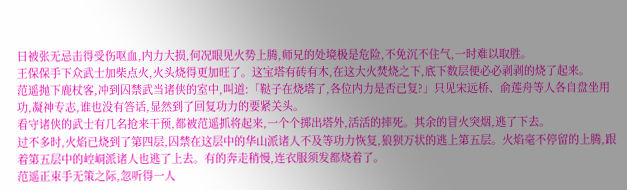日被张无忌击得受伤呕血,内力大损,何况眼见火势上腾,师兄的处境极是危险,不免沉不住气,一时难以取胜。
王保保手下众武士加柴点火,火头烧得更加旺了。这宝塔有砖有木,在这大火焚烧之下,底下数层便必必剥剥的烧了起来。
范遥抛下鹿杖客,冲到囚禁武当诸侠的室中,叫道:「鞑子在烧塔了,各位内力是否已复?」只见宋远桥、俞莲舟等人各自盘坐用功,凝神专志,谁也没有答话,显然到了回复功力的要紧关头。
看守诸侠的武士有几名抢来干预,都被范遥抓将起来,一个个掷出塔外,活活的摔死。其余的冒火突烟,逃了下去。
过不多时,火焰已烧到了第四层,囚禁在这层中的华山派诸人不及等功力恢复,狼狈万状的逃上第五层。火焰毫不停留的上腾,跟着第五层中的崆峒派诸人也逃了上去。有的奔走稍慢,连衣服须发都烧着了。
范遥正束手无策之际,忽听得一人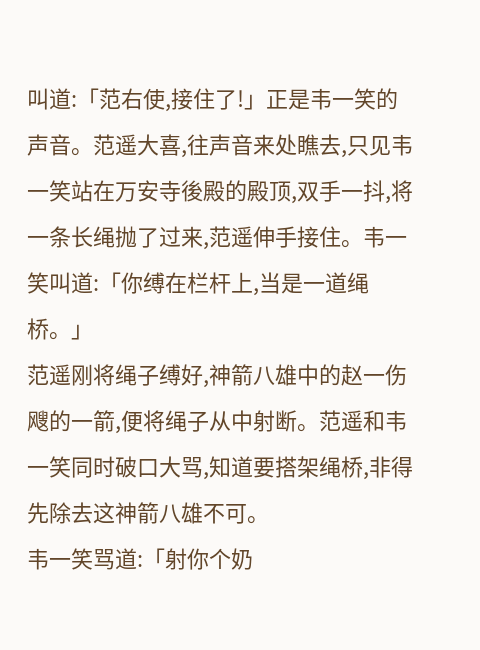叫道:「范右使,接住了!」正是韦一笑的声音。范遥大喜,往声音来处瞧去,只见韦一笑站在万安寺後殿的殿顶,双手一抖,将一条长绳抛了过来,范遥伸手接住。韦一笑叫道:「你缚在栏杆上,当是一道绳桥。」
范遥刚将绳子缚好,神箭八雄中的赵一伤飕的一箭,便将绳子从中射断。范遥和韦一笑同时破口大骂,知道要搭架绳桥,非得先除去这神箭八雄不可。
韦一笑骂道:「射你个奶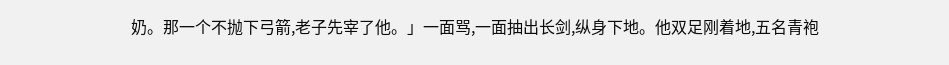奶。那一个不抛下弓箭,老子先宰了他。」一面骂,一面抽出长剑,纵身下地。他双足刚着地,五名青袍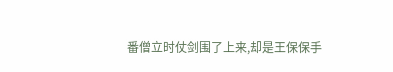番僧立时仗剑围了上来,却是王保保手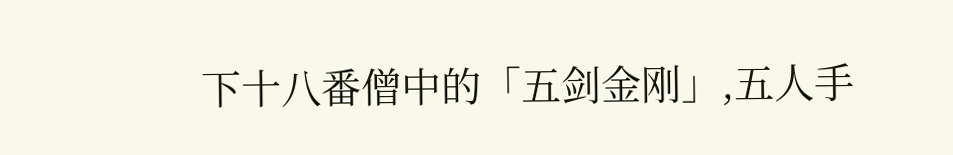下十八番僧中的「五剑金刚」,五人手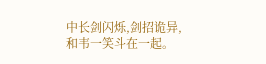中长剑闪烁,剑招诡异,和韦一笑斗在一起。